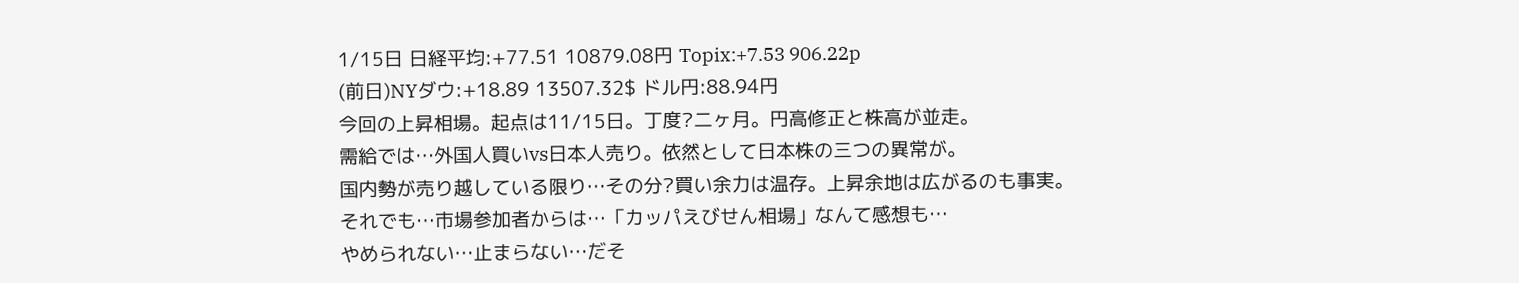1/15日 日経平均:+77.51 10879.08円 Topix:+7.53 906.22p
(前日)NYダウ:+18.89 13507.32$ ドル円:88.94円
今回の上昇相場。起点は11/15日。丁度?二ヶ月。円高修正と株高が並走。
需給では…外国人買いvs日本人売り。依然として日本株の三つの異常が。
国内勢が売り越している限り…その分?買い余力は温存。上昇余地は広がるのも事実。
それでも…市場参加者からは…「カッパえびせん相場」なんて感想も…
やめられない…止まらない…だそ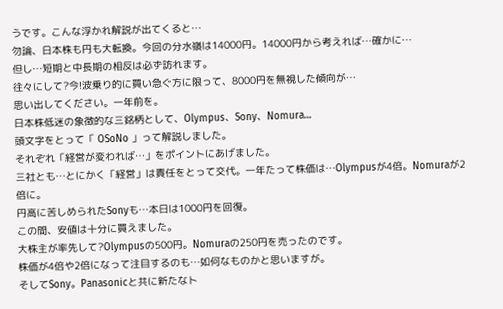うです。こんな浮かれ解説が出てくると…
勿論、日本株も円も大転換。今回の分水嶺は14000円。14000円から考えれば…確かに…
但し…短期と中長期の相反は必ず訪れます。
往々にして?今!波乗り的に買い急ぐ方に限って、8000円を無視した傾向が…
思い出してください。一年前を。
日本株低迷の象徴的な三銘柄として、Olympus、Sony、Nomura…
頭文字をとって「 OSoNo 」って解説しました。
それぞれ「経営が変われば…」をポイントにあげました。
三社とも…とにかく「経営」は責任をとって交代。一年たって株価は…Olympusが4倍。Nomuraが2倍に。
円高に苦しめられたSonyも…本日は1000円を回復。
この間、安値は十分に買えました。
大株主が率先して?Olympusの500円。Nomuraの250円を売ったのです。
株価が4倍や2倍になって注目するのも…如何なものかと思いますが。
そしてSony。Panasonicと共に新たなト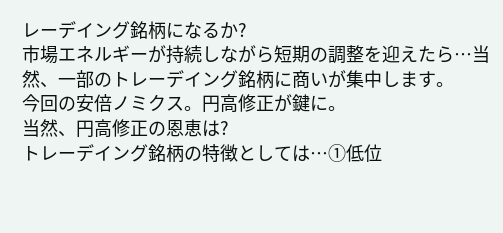レーデイング銘柄になるか?
市場エネルギーが持続しながら短期の調整を迎えたら…当然、一部のトレーデイング銘柄に商いが集中します。
今回の安倍ノミクス。円高修正が鍵に。
当然、円高修正の恩恵は?
トレーデイング銘柄の特徴としては…①低位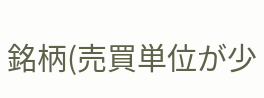銘柄(売買単位が少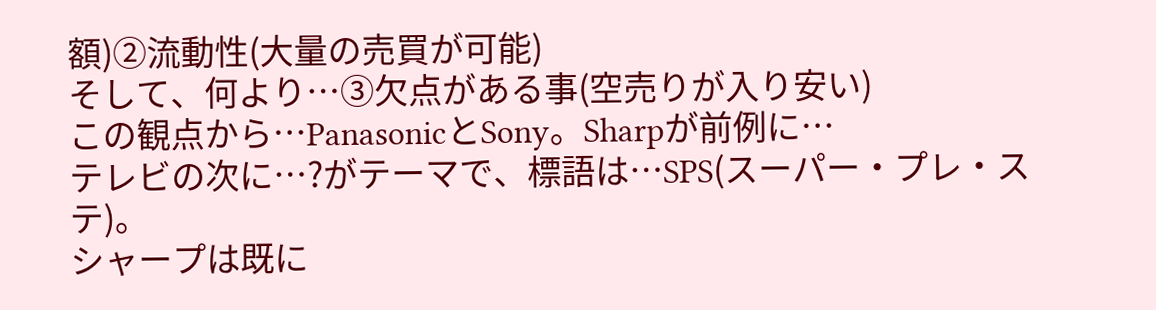額)②流動性(大量の売買が可能)
そして、何より…③欠点がある事(空売りが入り安い)
この観点から…PanasonicとSony。Sharpが前例に…
テレビの次に…?がテーマで、標語は…SPS(スーパー・プレ・ステ)。
シャープは既に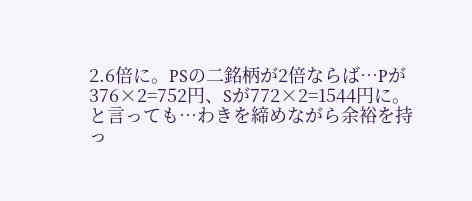2.6倍に。PSの二銘柄が2倍ならば…Pが376×2=752円、Sが772×2=1544円に。
と言っても…わきを締めながら余裕を持っ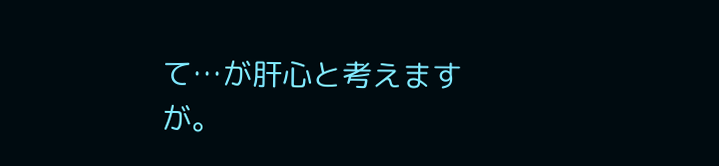て…が肝心と考えますが。